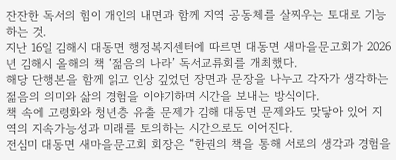잔잔한 독서의 힘이 개인의 내면과 함께 지역 공동체를 살찌우는 토대로 기능하는 것.
지난 16일 김해시 대동면 행정복지센터에 따르면 대동면 새마을문고회가 2026년 김해시 올해의 책 ‘젊음의 나라’ 독서교류회를 개최했다.
해당 단행본을 함께 읽고 인상 깊었던 장면과 문장을 나누고 각자가 생각하는 젊음의 의미와 삶의 경험을 이야기하며 시간을 보내는 방식이다.
책 속에 고령화와 청년층 유출 문제가 김해 대동면 문제와도 맞닿아 있어 지역의 지속가능성과 미래를 토의하는 시간으로도 이어진다.
전심미 대동면 새마을문고회 회장은 “한권의 책을 통해 서로의 생각과 경험을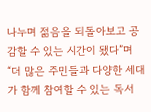나누며 젊음을 되돌아보고 공감할 수 있는 시간이 됐다”며 “더 많은 주민들과 다양한 세대가 함께 참여할 수 있는 독서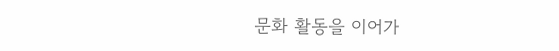문화 활동을 이어가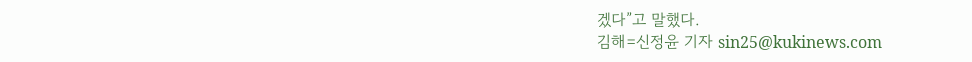겠다”고 말했다.
김해=신정윤 기자 sin25@kukinews.com